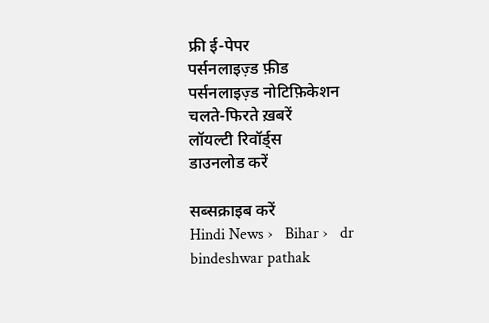फ्री ई-पेपर
पर्सनलाइज़्ड फ़ीड
पर्सनलाइज़्ड नोटिफ़िकेशन
चलते-फिरते ख़बरें
लॉयल्टी रिवॉर्ड्स
डाउनलोड करें

सब्सक्राइब करें
Hindi News ›   Bihar ›   dr bindeshwar pathak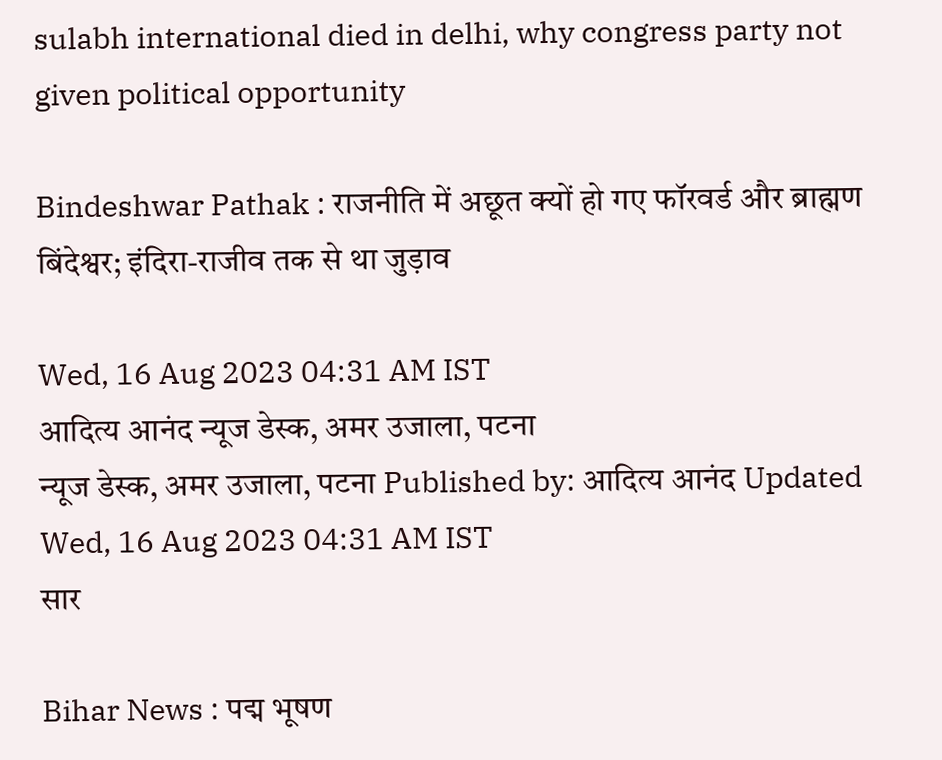sulabh international died in delhi, why congress party not given political opportunity

Bindeshwar Pathak : राजनीति में अछूत क्यों हो गए फॉरवर्ड और ब्राह्मण बिंदेश्वर; इंदिरा-राजीव तक से था जुड़ाव

Wed, 16 Aug 2023 04:31 AM IST
आदित्य आनंद न्यूज डेस्क, अमर उजाला, पटना
न्यूज डेस्क, अमर उजाला, पटना Published by: आदित्य आनंद Updated Wed, 16 Aug 2023 04:31 AM IST
सार

Bihar News : पद्म भूषण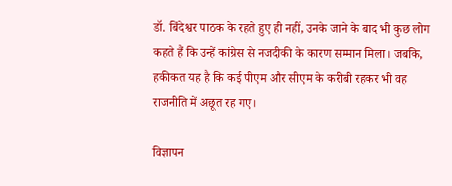डॉ. बिंदेश्वर पाठक के रहते हुए ही नहीं, उनके जाने के बाद भी कुछ लोग कहते हैं कि उन्हें कांग्रेस से नजदीकी के कारण सम्मान मिला। जबकि, हकीकत यह है कि कई पीएम और सीएम के करीबी रहकर भी वह राजनीति में अछूत रह गए।

विज्ञापन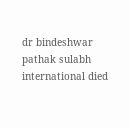dr bindeshwar pathak sulabh international died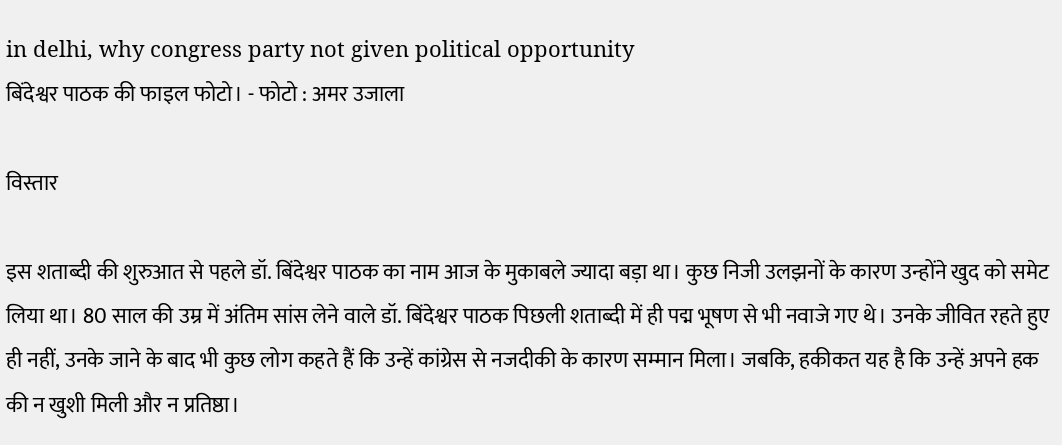in delhi, why congress party not given political opportunity
बिंदेश्वर पाठक की फाइल फोटो। - फोटो : अमर उजाला

विस्तार

इस शताब्दी की शुरुआत से पहले डॉ. बिंदेश्वर पाठक का नाम आज के मुकाबले ज्यादा बड़ा था। कुछ निजी उलझनों के कारण उन्होंने खुद को समेट लिया था। 80 साल की उम्र में अंतिम सांस लेने वाले डॉ. बिंदेश्वर पाठक पिछली शताब्दी में ही पद्म भूषण से भी नवाजे गए थे। उनके जीवित रहते हुए ही नहीं, उनके जाने के बाद भी कुछ लोग कहते हैं कि उन्हें कांग्रेस से नजदीकी के कारण सम्मान मिला। जबकि, हकीकत यह है कि उन्हें अपने हक की न खुशी मिली और न प्रतिष्ठा।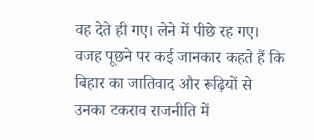वह देते ही गए। लेने में पीछे रह गए। वजह पूछने पर कई जानकार कहते हैं कि बिहार का जातिवाद और रूढ़ियों से उनका टकराव राजनीति में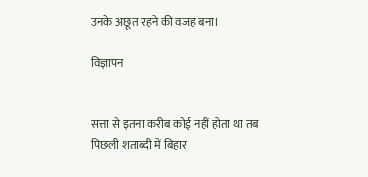उनके अछूत रहने की वजह बना।

विज्ञापन


सत्ता से इतना करीब कोई नहीं होता था तब
पिछली शताब्दी में बिहार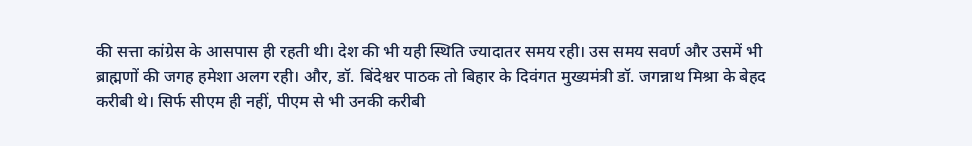की सत्ता कांग्रेस के आसपास ही रहती थी। देश की भी यही स्थिति ज्यादातर समय रही। उस समय सवर्ण और उसमें भी ब्राह्मणों की जगह हमेशा अलग रही। और, डॉ. बिंदेश्वर पाठक तो बिहार के दिवंगत मुख्यमंत्री डॉ. जगन्नाथ मिश्रा के बेहद करीबी थे। सिर्फ सीएम ही नहीं, पीएम से भी उनकी करीबी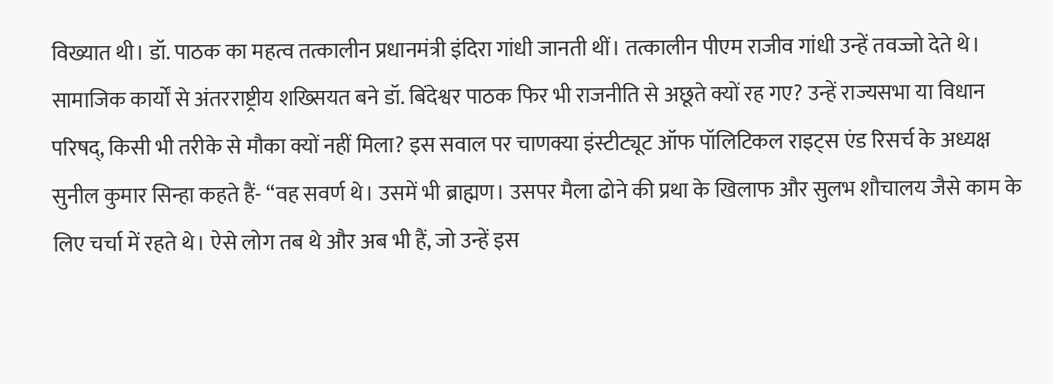विख्यात थी। डॉ. पाठक का महत्व तत्कालीन प्रधानमंत्री इंदिरा गांधी जानती थीं। तत्कालीन पीएम राजीव गांधी उन्हें तवज्जो देते थे। सामाजिक कार्यों से अंतरराष्ट्रीय शख्सियत बने डॉ. बिंदेश्वर पाठक फिर भी राजनीति से अछूते क्यों रह गए? उन्हें राज्यसभा या विधान परिषद्, किसी भी तरीके से मौका क्यों नहीं मिला? इस सवाल पर चाणक्या इंस्टीट्यूट ऑफ पॉलिटिकल राइट्स एंड रिसर्च के अध्यक्ष सुनील कुमार सिन्हा कहते हैं- “वह सवर्ण थे। उसमें भी ब्राह्मण। उसपर मैला ढोने की प्रथा के खिलाफ और सुलभ शौचालय जैसे काम के लिए चर्चा में रहते थे। ऐसे लोग तब थे और अब भी हैं, जो उन्हें इस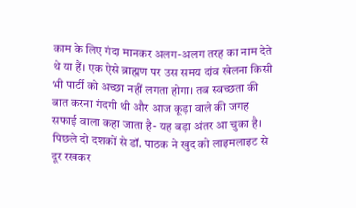काम के लिए गंदा मानकर अलग-अलग तरह का नाम देते थे या हैं। एक ऐसे ब्राह्मण पर उस समय दांव खेलना किसी भी पार्टी को अच्छा नहीं लगता होगा। तब स्वच्छता की बात करना गंदगी थी और आज कूड़ा वाले की जगह सफाई वाला कहा जाता है- यह बड़ा अंतर आ चुका है। पिछले दो दशकों से डॉ. पाठक ने खुद को लाइमलाइट से दूर रखकर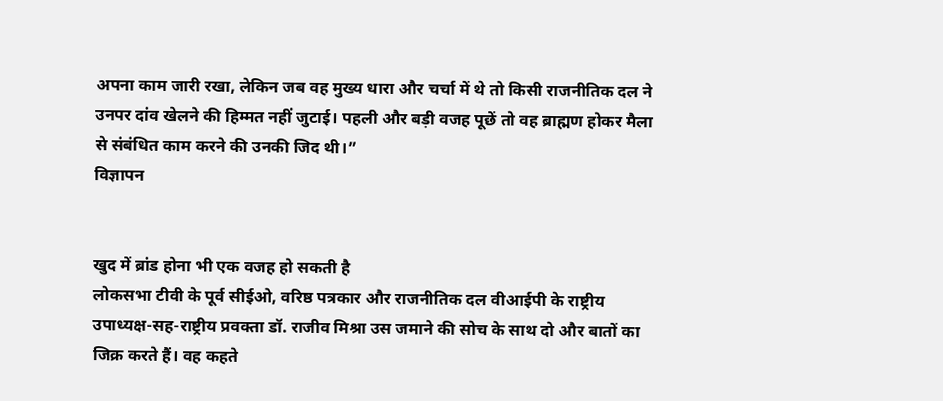अपना काम जारी रखा, लेकिन जब वह मुख्य धारा और चर्चा में थे तो किसी राजनीतिक दल ने उनपर दांव खेलने की हिम्मत नहीं जुटाई। पहली और बड़ी वजह पूछें तो वह ब्राह्मण होकर मैला से संबंधित काम करने की उनकी जिद थी।”
विज्ञापन


खुद में ब्रांड होना भी एक वजह हो सकती है
लोकसभा टीवी के पूर्व सीईओ, वरिष्ठ पत्रकार और राजनीतिक दल वीआईपी के राष्ट्रीय उपाध्यक्ष-सह-राष्ट्रीय प्रवक्ता डॉ. राजीव मिश्रा उस जमाने की सोच के साथ दो और बातों का जिक्र करते हैं। वह कहते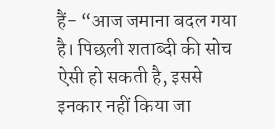हैं- “आज जमाना बदल गया है। पिछली शताब्दी की सोच ऐसी हो सकती है, इससे इनकार नहीं किया जा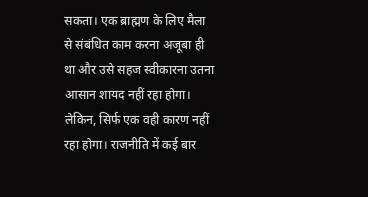सकता। एक ब्राह्मण के लिए मैला से संबंधित काम करना अजूबा ही था और उसे सहज स्वीकारना उतना आसान शायद नहीं रहा होगा। लेकिन, सिर्फ एक वही कारण नहीं रहा होगा। राजनीति में कई बार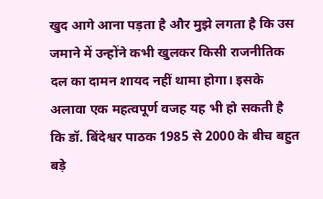खुद आगे आना पड़ता है और मुझे लगता है कि उस जमाने में उन्होंने कभी खुलकर किसी राजनीतिक दल का दामन शायद नहीं थामा होगा। इसके अलावा एक महत्वपूर्ण वजह यह भी हो सकती है कि डॉ. बिंदेश्वर पाठक 1985 से 2000 के बीच बहुत बड़े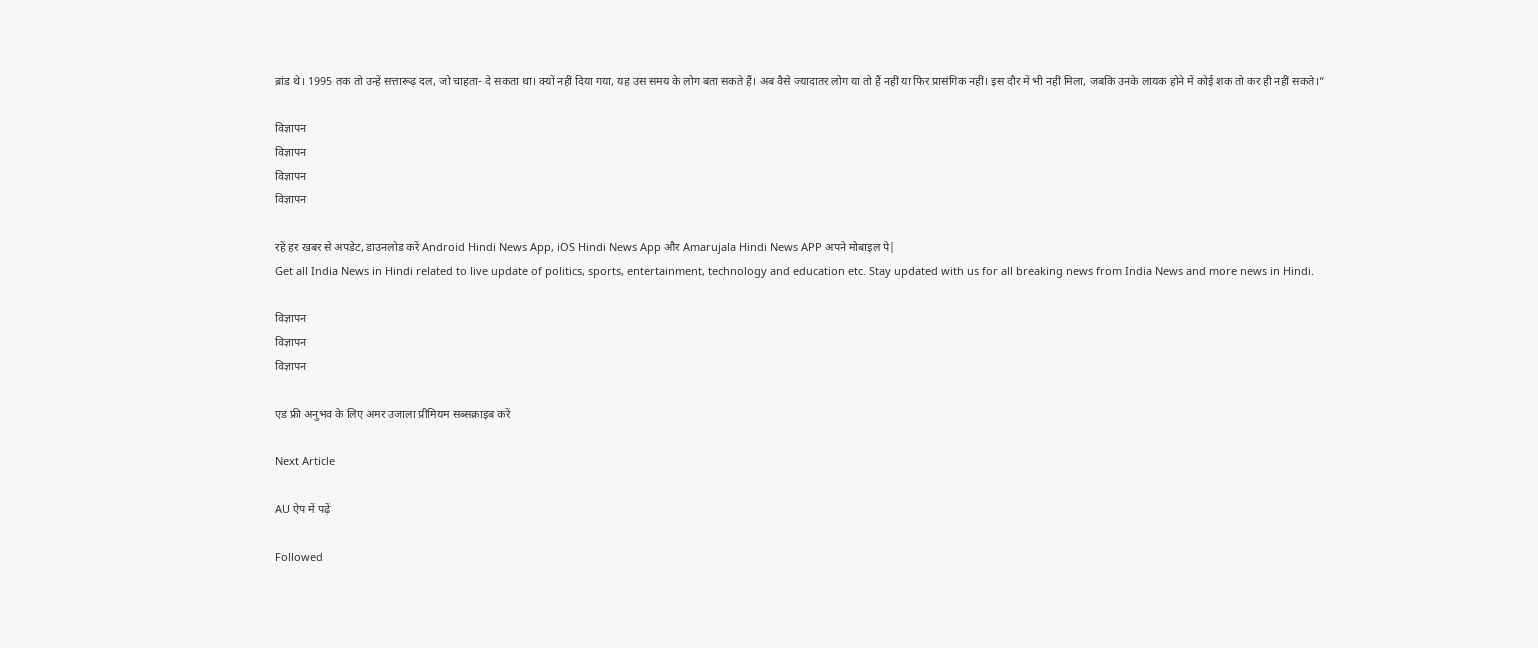ब्रांड थे। 1995 तक तो उन्हें सत्तारूढ़ दल, जो चाहता- दे सकता था। क्यों नहीं दिया गया, यह उस समय के लोग बता सकते हैं। अब वैसे ज्यादातर लोग या तो हैं नहीं या फिर प्रासंगिक नहीं। इस दौर में भी नहीं मिला, जबकि उनके लायक होने में कोई शक तो कर ही नहीं सकते।”

विज्ञापन
विज्ञापन
विज्ञापन
विज्ञापन

रहें हर खबर से अपडेट, डाउनलोड करें Android Hindi News App, iOS Hindi News App और Amarujala Hindi News APP अपने मोबाइल पे|
Get all India News in Hindi related to live update of politics, sports, entertainment, technology and education etc. Stay updated with us for all breaking news from India News and more news in Hindi.

विज्ञापन
विज्ञापन
विज्ञापन

एड फ्री अनुभव के लिए अमर उजाला प्रीमियम सब्सक्राइब करें

Next Article

AU ऐप में पढ़ें

Followed